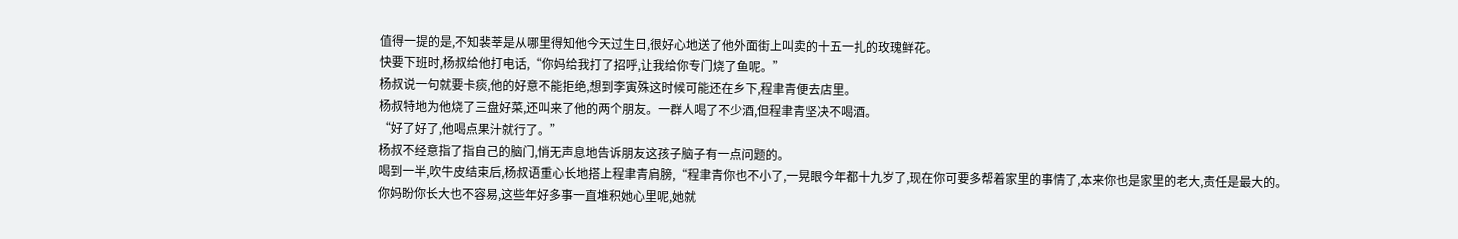值得一提的是,不知裴莘是从哪里得知他今天过生日,很好心地送了他外面街上叫卖的十五一扎的玫瑰鲜花。
快要下班时,杨叔给他打电话,“你妈给我打了招呼,让我给你专门烧了鱼呢。”
杨叔说一句就要卡痰,他的好意不能拒绝,想到李寅殊这时候可能还在乡下,程聿青便去店里。
杨叔特地为他烧了三盘好菜,还叫来了他的两个朋友。一群人喝了不少酒,但程聿青坚决不喝酒。
“好了好了,他喝点果汁就行了。”
杨叔不经意指了指自己的脑门,悄无声息地告诉朋友这孩子脑子有一点问题的。
喝到一半,吹牛皮结束后,杨叔语重心长地搭上程聿青肩膀,“程聿青你也不小了,一晃眼今年都十九岁了,现在你可要多帮着家里的事情了,本来你也是家里的老大,责任是最大的。你妈盼你长大也不容易,这些年好多事一直堆积她心里呢,她就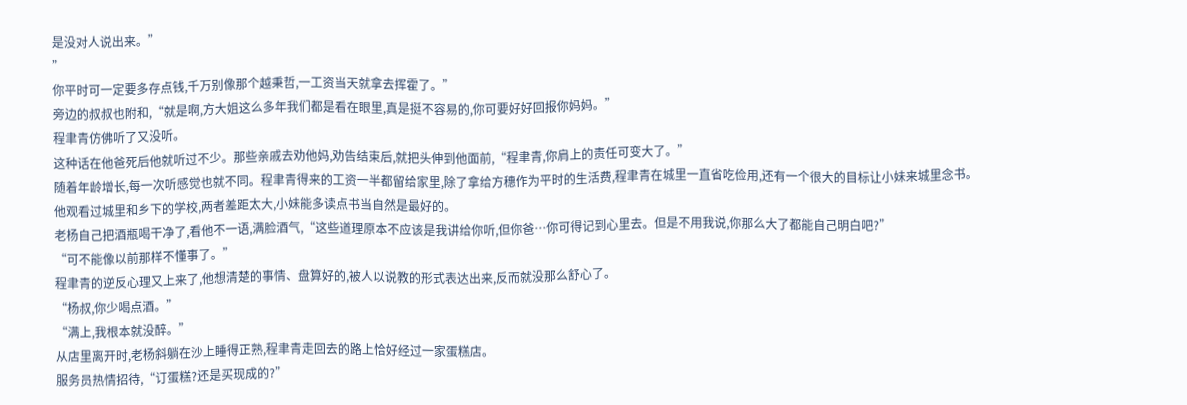是没对人说出来。”
”
你平时可一定要多存点钱,千万别像那个越秉哲,一工资当天就拿去挥霍了。”
旁边的叔叔也附和,“就是啊,方大姐这么多年我们都是看在眼里,真是挺不容易的,你可要好好回报你妈妈。”
程聿青仿佛听了又没听。
这种话在他爸死后他就听过不少。那些亲戚去劝他妈,劝告结束后,就把头伸到他面前,“程聿青,你肩上的责任可变大了。”
随着年龄增长,每一次听感觉也就不同。程聿青得来的工资一半都留给家里,除了拿给方穗作为平时的生活费,程聿青在城里一直省吃俭用,还有一个很大的目标让小妹来城里念书。
他观看过城里和乡下的学校,两者差距太大,小妹能多读点书当自然是最好的。
老杨自己把酒瓶喝干净了,看他不一语,满脸酒气,“这些道理原本不应该是我讲给你听,但你爸…你可得记到心里去。但是不用我说,你那么大了都能自己明白吧?”
“可不能像以前那样不懂事了。”
程聿青的逆反心理又上来了,他想清楚的事情、盘算好的,被人以说教的形式表达出来,反而就没那么舒心了。
“杨叔,你少喝点酒。”
“满上,我根本就没醉。”
从店里离开时,老杨斜躺在沙上睡得正熟,程聿青走回去的路上恰好经过一家蛋糕店。
服务员热情招待,“订蛋糕?还是买现成的?”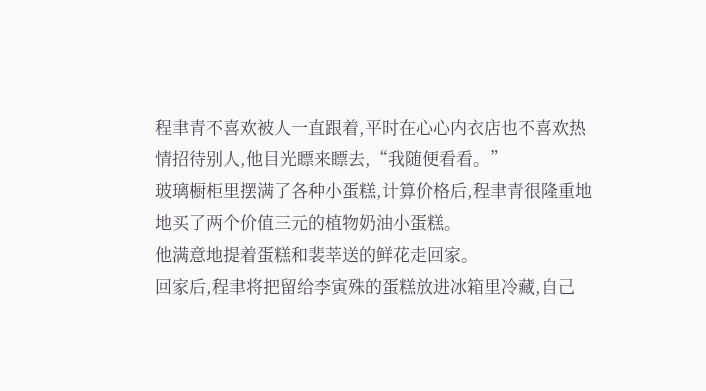程聿青不喜欢被人一直跟着,平时在心心内衣店也不喜欢热情招待别人,他目光瞟来瞟去,“我随便看看。”
玻璃橱柜里摆满了各种小蛋糕,计算价格后,程聿青很隆重地地买了两个价值三元的植物奶油小蛋糕。
他满意地提着蛋糕和裴莘送的鲜花走回家。
回家后,程聿将把留给李寅殊的蛋糕放进冰箱里冷藏,自己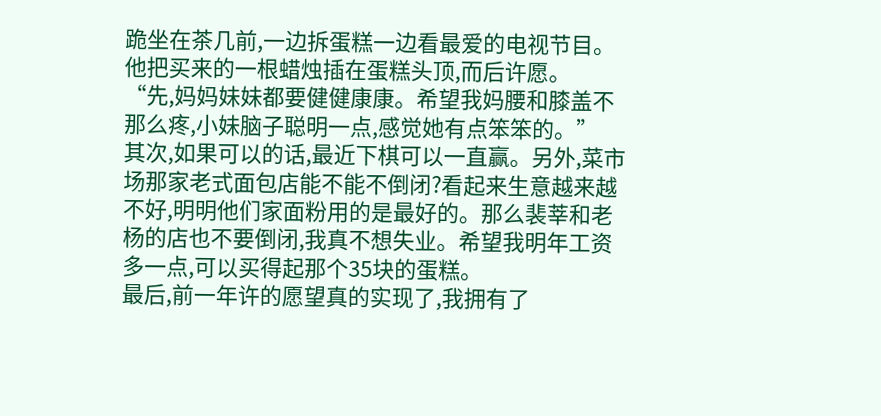跪坐在茶几前,一边拆蛋糕一边看最爱的电视节目。
他把买来的一根蜡烛插在蛋糕头顶,而后许愿。
“先,妈妈妹妹都要健健康康。希望我妈腰和膝盖不那么疼,小妹脑子聪明一点,感觉她有点笨笨的。”
其次,如果可以的话,最近下棋可以一直赢。另外,菜市场那家老式面包店能不能不倒闭?看起来生意越来越不好,明明他们家面粉用的是最好的。那么裴莘和老杨的店也不要倒闭,我真不想失业。希望我明年工资多一点,可以买得起那个35块的蛋糕。
最后,前一年许的愿望真的实现了,我拥有了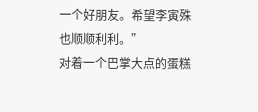一个好朋友。希望李寅殊也顺顺利利。”
对着一个巴掌大点的蛋糕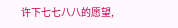许下七七八八的愿望,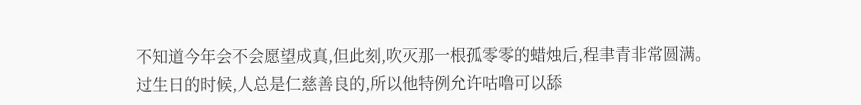不知道今年会不会愿望成真,但此刻,吹灭那一根孤零零的蜡烛后,程聿青非常圆满。
过生日的时候,人总是仁慈善良的,所以他特例允许咕噜可以舔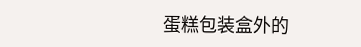蛋糕包装盒外的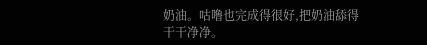奶油。咕噜也完成得很好,把奶油舔得干干净净。